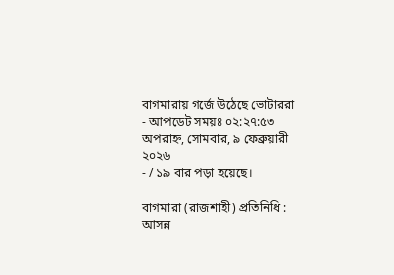বাগমারায় গর্জে উঠেছে ভোটাররা
- আপডেট সময়ঃ ০২:২৭:৫৩ অপরাহ্ন, সোমবার, ৯ ফেব্রুয়ারী ২০২৬
- / ১৯ বার পড়া হয়েছে।

বাগমারা (রাজশাহী) প্রতিনিধি :
আসন্ন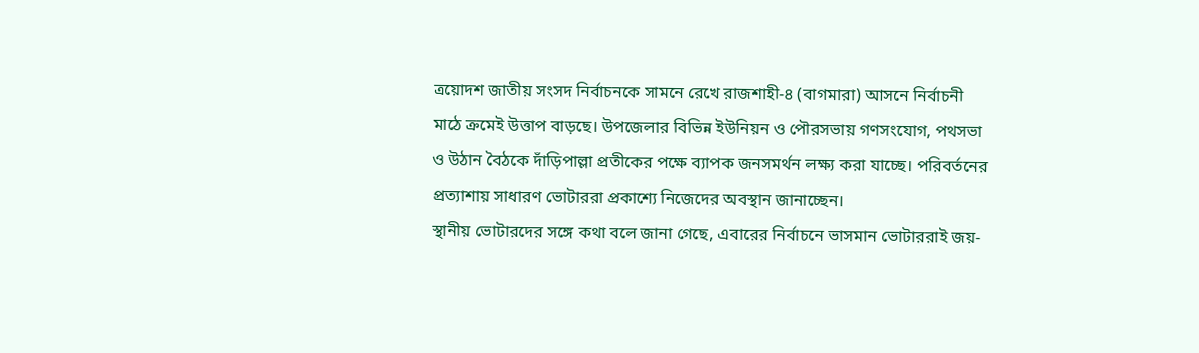ত্রয়োদশ জাতীয় সংসদ নির্বাচনকে সামনে রেখে রাজশাহী-৪ (বাগমারা) আসনে নির্বাচনী মাঠে ক্রমেই উত্তাপ বাড়ছে। উপজেলার বিভিন্ন ইউনিয়ন ও পৌরসভায় গণসংযোগ, পথসভা ও উঠান বৈঠকে দাঁড়িপাল্লা প্রতীকের পক্ষে ব্যাপক জনসমর্থন লক্ষ্য করা যাচ্ছে। পরিবর্তনের প্রত্যাশায় সাধারণ ভোটাররা প্রকাশ্যে নিজেদের অবস্থান জানাচ্ছেন।
স্থানীয় ভোটারদের সঙ্গে কথা বলে জানা গেছে, এবারের নির্বাচনে ভাসমান ভোটাররাই জয়-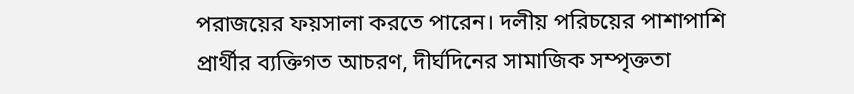পরাজয়ের ফয়সালা করতে পারেন। দলীয় পরিচয়ের পাশাপাশি প্রার্থীর ব্যক্তিগত আচরণ, দীর্ঘদিনের সামাজিক সম্পৃক্ততা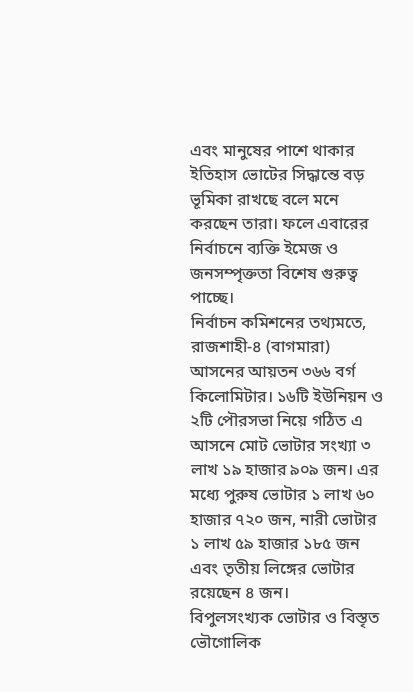এবং মানুষের পাশে থাকার ইতিহাস ভোটের সিদ্ধান্তে বড় ভূমিকা রাখছে বলে মনে করছেন তারা। ফলে এবারের নির্বাচনে ব্যক্তি ইমেজ ও জনসম্পৃক্ততা বিশেষ গুরুত্ব পাচ্ছে।
নির্বাচন কমিশনের তথ্যমতে, রাজশাহী-৪ (বাগমারা) আসনের আয়তন ৩৬৬ বর্গ কিলোমিটার। ১৬টি ইউনিয়ন ও ২টি পৌরসভা নিয়ে গঠিত এ আসনে মোট ভোটার সংখ্যা ৩ লাখ ১৯ হাজার ৯০৯ জন। এর মধ্যে পুরুষ ভোটার ১ লাখ ৬০ হাজার ৭২০ জন, নারী ভোটার ১ লাখ ৫৯ হাজার ১৮৫ জন এবং তৃতীয় লিঙ্গের ভোটার রয়েছেন ৪ জন।
বিপুলসংখ্যক ভোটার ও বিস্তৃত ভৌগোলিক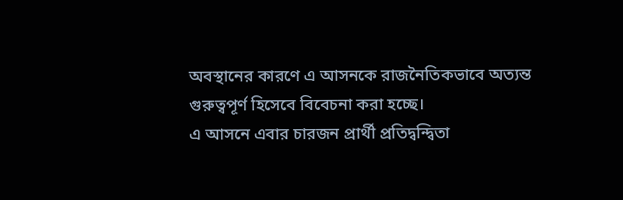অবস্থানের কারণে এ আসনকে রাজনৈতিকভাবে অত্যন্ত গুরুত্বপূর্ণ হিসেবে বিবেচনা করা হচ্ছে।
এ আসনে এবার চারজন প্রার্থী প্রতিদ্বন্দ্বিতা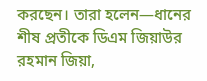করছেন। তারা হলেন—ধানের শীষ প্রতীকে ডিএম জিয়াউর রহমান জিয়া,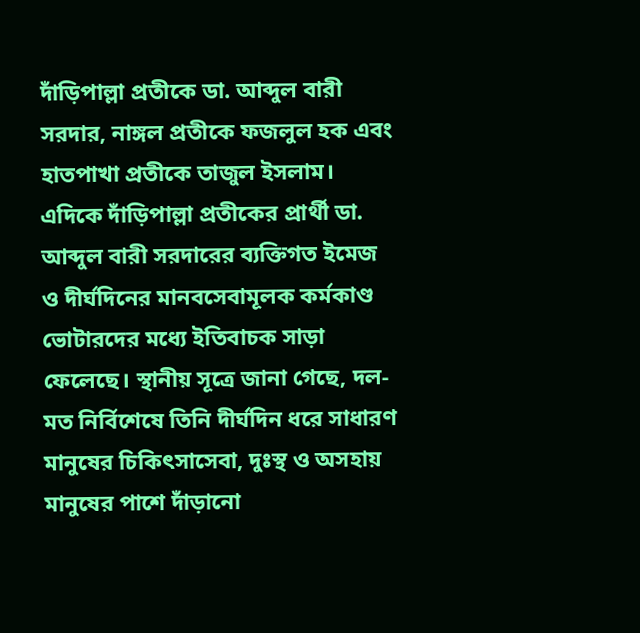দাঁড়িপাল্লা প্রতীকে ডা. আব্দুল বারী সরদার, নাঙ্গল প্রতীকে ফজলুল হক এবং হাতপাখা প্রতীকে তাজুল ইসলাম।
এদিকে দাঁড়িপাল্লা প্রতীকের প্রার্থী ডা. আব্দুল বারী সরদারের ব্যক্তিগত ইমেজ ও দীর্ঘদিনের মানবসেবামূলক কর্মকাণ্ড ভোটারদের মধ্যে ইতিবাচক সাড়া ফেলেছে। স্থানীয় সূত্রে জানা গেছে, দল-মত নির্বিশেষে তিনি দীর্ঘদিন ধরে সাধারণ মানুষের চিকিৎসাসেবা, দুঃস্থ ও অসহায় মানুষের পাশে দাঁড়ানো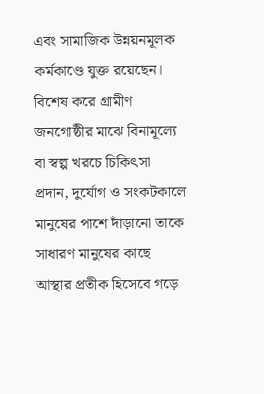এবং সামাজিক উন্নয়নমূলক কর্মকাণ্ডে যুক্ত রয়েছেন। বিশেষ করে গ্রামীণ জনগোষ্ঠীর মাঝে বিনামূল্যে বা স্বল্প খরচে চিকিৎসা প্রদান, দুর্যোগ ও সংকটকালে মানুষের পাশে দাঁড়ানো তাকে সাধারণ মানুষের কাছে আস্থার প্রতীক হিসেবে গড়ে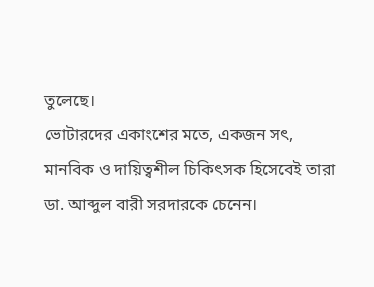তুলেছে।
ভোটারদের একাংশের মতে, একজন সৎ, মানবিক ও দায়িত্বশীল চিকিৎসক হিসেবেই তারা ডা. আব্দুল বারী সরদারকে চেনেন।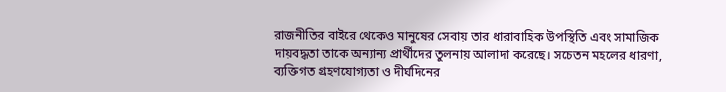রাজনীতির বাইরে থেকেও মানুষের সেবায় তার ধারাবাহিক উপস্থিতি এবং সামাজিক দায়বদ্ধতা তাকে অন্যান্য প্রার্থীদের তুলনায় আলাদা করেছে। সচেতন মহলের ধারণা, ব্যক্তিগত গ্রহণযোগ্যতা ও দীর্ঘদিনের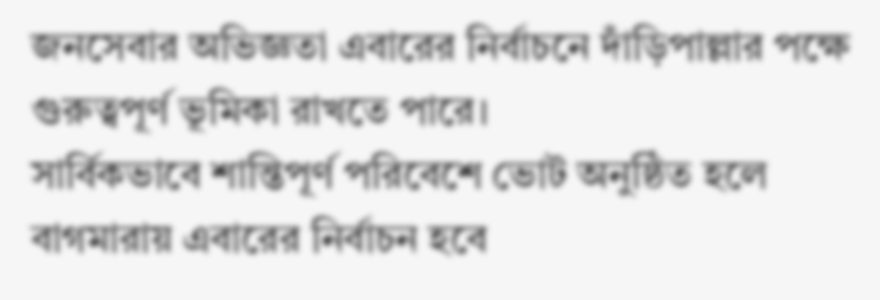জনসেবার অভিজ্ঞতা এবারের নির্বাচনে দাঁড়িপাল্লার পক্ষে গুরুত্বপূর্ণ ভূমিকা রাখতে পারে।
সার্বিকভাবে শান্তিপূর্ণ পরিবেশে ভোট অনুষ্ঠিত হলে বাগমারায় এবারের নির্বাচন হবে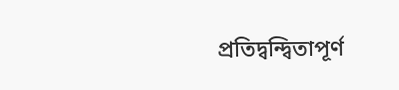প্রতিদ্বন্দ্বিতাপূর্ণ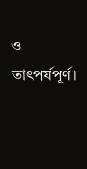ও তাৎপর্যপূর্ণ।